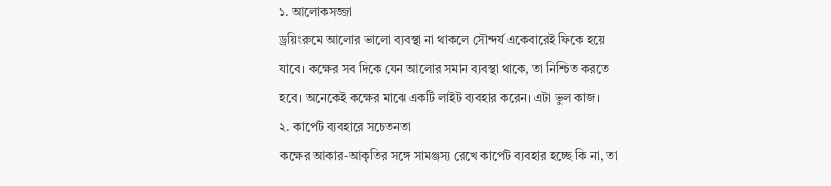১. আলোকসজ্জা
ড্রয়িংরুমে আলোর ভালো ব্যবস্থা না থাকলে সৌন্দর্য একেবারেই ফিকে হয়ে যাবে। কক্ষের সব দিকে যেন আলোর সমান ব্যবস্থা থাকে, তা নিশ্চিত করতে হবে। অনেকেই কক্ষের মাঝে একটি লাইট ব্যবহার করেন। এটা ভুল কাজ।
২. কার্পেট ব্যবহারে সচেতনতা
কক্ষের আকার-আকৃতির সঙ্গে সামঞ্জস্য রেখে কার্পেট ব্যবহার হচ্ছে কি না, তা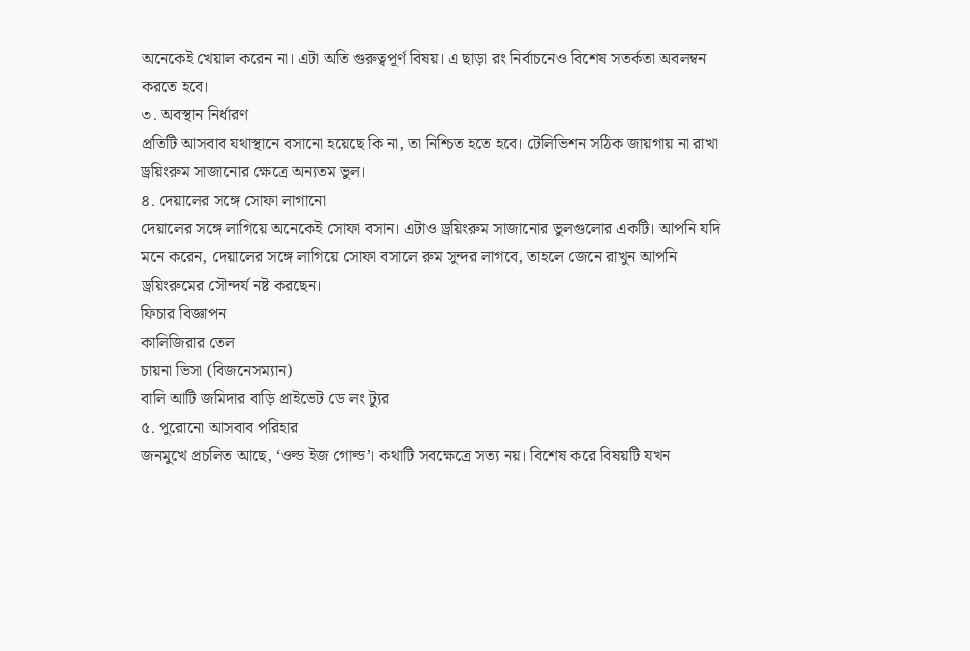অনেকেই খেয়াল করেন না। এটা অতি গুরুত্বপূর্ণ বিষয়। এ ছাড়া রং নির্বাচনেও বিশেষ সতর্কতা অবলম্বন করতে হবে।
৩. অবস্থান নির্ধারণ
প্রতিটি আসবাব যথাস্থানে বসানো হয়েছে কি না, তা নিশ্চিত হতে হবে। টেলিভিশন সঠিক জায়গায় না রাখা ড্রয়িংরুম সাজানোর ক্ষেত্রে অন্যতম ভুল।
৪. দেয়ালের সঙ্গে সোফা লাগানো
দেয়ালের সঙ্গে লাগিয়ে অনেকেই সোফা বসান। এটাও ড্রয়িংরুম সাজানোর ভুলগুলোর একটি। আপনি যদি মনে করেন, দেয়ালের সঙ্গে লাগিয়ে সোফা বসালে রুম সুন্দর লাগবে, তাহলে জেনে রাখুন আপনি ড্রয়িংরুমের সৌন্দর্য নষ্ট করছেন।
ফিচার বিজ্ঞাপন
কালিজিরার তেল
চায়না ভিসা (বিজনেসম্যান)
বালি আটি জমিদার বাড়ি প্রাইভেট ডে লং ট্যুর
৫. পুরোনো আসবাব পরিহার
জনমুখে প্রচলিত আছে, ‘ওল্ড ইজ গোল্ড’। কথাটি সবক্ষেত্রে সত্য নয়। বিশেষ করে বিষয়টি যখন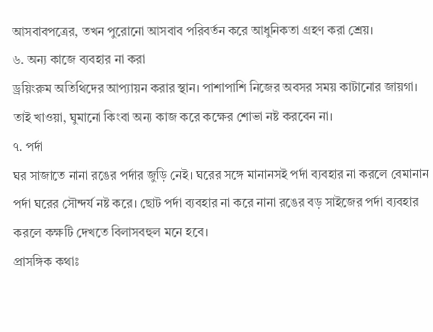আসবাবপত্রের, তখন পুরোনো আসবাব পরিবর্তন করে আধুনিকতা গ্রহণ করা শ্রেয়।
৬. অন্য কাজে ব্যবহার না করা
ড্রয়িংরুম অতিথিদের আপ্যায়ন করার স্থান। পাশাপাশি নিজের অবসর সময় কাটানোর জায়গা। তাই খাওয়া, ঘুমানো কিংবা অন্য কাজ করে কক্ষের শোভা নষ্ট করবেন না।
৭. পর্দা
ঘর সাজাতে নানা রঙের পর্দার জুড়ি নেই। ঘরের সঙ্গে মানানসই পর্দা ব্যবহার না করলে বেমানান পর্দা ঘরের সৌন্দর্য নষ্ট করে। ছোট পর্দা ব্যবহার না করে নানা রঙের বড় সাইজের পর্দা ব্যবহার করলে কক্ষটি দেখতে বিলাসবহুল মনে হবে।
প্রাসঙ্গিক কথাঃ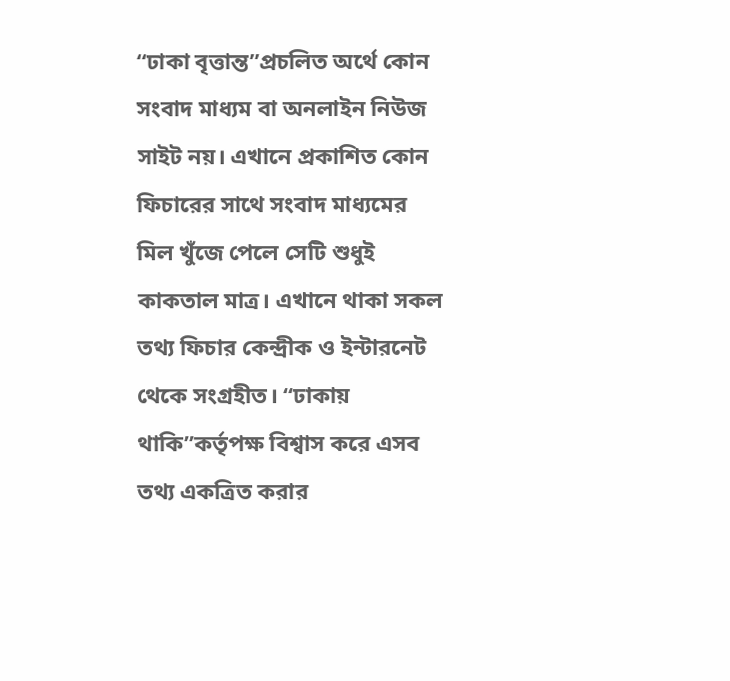“ঢাকা বৃত্তান্ত”প্রচলিত অর্থে কোন সংবাদ মাধ্যম বা অনলাইন নিউজ সাইট নয়। এখানে প্রকাশিত কোন ফিচারের সাথে সংবাদ মাধ্যমের মিল খুঁজে পেলে সেটি শুধুই কাকতাল মাত্র। এখানে থাকা সকল তথ্য ফিচার কেন্দ্রীক ও ইন্টারনেট থেকে সংগ্রহীত। “ঢাকায় থাকি”কর্তৃপক্ষ বিশ্বাস করে এসব তথ্য একত্রিত করার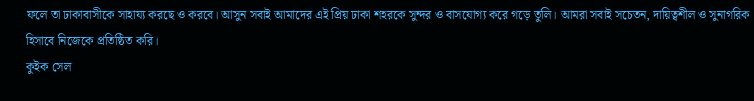ফলে তা ঢাকাবাসীকে সাহায্য করছে ও করবে। আসুন সবাই আমাদের এই প্রিয় ঢাকা শহরকে সুন্দর ও বাসযোগ্য করে গড়ে তুলি। আমরা সবাই সচেতন, দায়িত্বশীল ও সুনাগরিক হিসাবে নিজেকে প্রতিষ্ঠিত করি।
কুইক সেল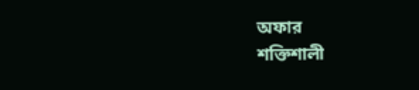অফার
শক্তিশালী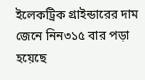ইলেকট্রিক গ্রাইন্ডারের দাম জেনে নিন৩১৫ বার পড়া হয়েছে